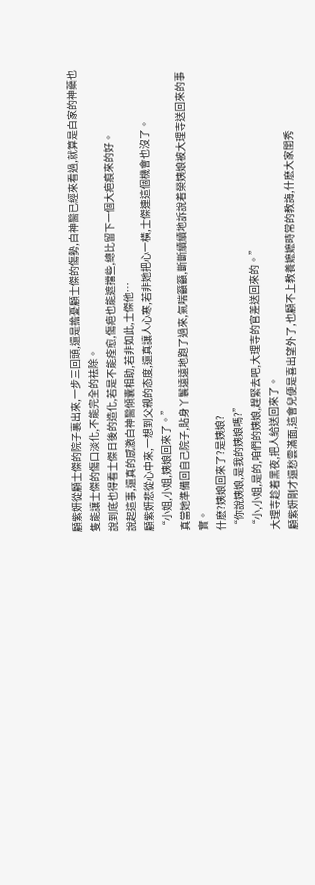顧紫妍從顧士傑的院子裏出來,一步三回頭,還是擔憂顧士傑的傷勢,白神醫已經來看過,就算是白家的神藥也隻能讓士傑的傷口淡化,不能完全的祛除。
說到底也得看士傑日後的造化,若是不能痊愈,傷疤也能遮擋些,總比留下一個大疤痕來的好。
說起這事,還真的感激白神醫傾囊相助,若非如此,士傑他…
顧紫妍悲從心中來,一想到父親的态度,還真讓人心寒,若非她把心一橫,士傑連這個機會也沒了。
“小姐,小姐,姨娘回來了。”
真當她準備回自己院子,貼身丫鬟遠遠地跑了過來,氣喘籲籲,斷斷續續地訴說着榮姨娘被大理寺送回來的事實。
什麽?姨娘回來了?是姨娘?
“你說姨娘,是我的姨娘嗎?”
“小,小姐,是的,咱們的姨娘,趕緊去吧,大理寺的官差送回來的。”
大理寺趁着黑夜,把人給送回來了。
顧紫妍剛才還愁雲滿面,這會兒便是喜出望外了,也顧不上教養嬷嬷時常的教誨,什麽大家閨秀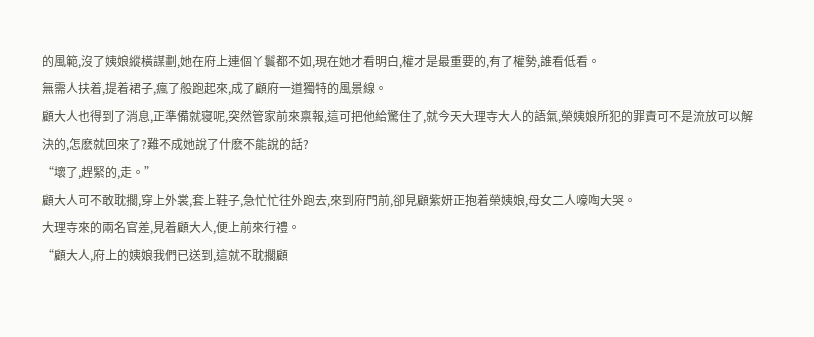的風範,沒了姨娘縱橫謀劃,她在府上連個丫鬟都不如,現在她才看明白,權才是最重要的,有了權勢,誰看低看。
無需人扶着,提着裙子,瘋了般跑起來,成了顧府一道獨特的風景線。
顧大人也得到了消息,正準備就寝呢,突然管家前來禀報,這可把他給驚住了,就今天大理寺大人的語氣,榮姨娘所犯的罪責可不是流放可以解決的,怎麽就回來了?難不成她說了什麽不能說的話?
“壞了,趕緊的,走。”
顧大人可不敢耽擱,穿上外裳,套上鞋子,急忙忙往外跑去,來到府門前,卻見顧紫妍正抱着榮姨娘,母女二人嚎啕大哭。
大理寺來的兩名官差,見着顧大人,便上前來行禮。
“顧大人,府上的姨娘我們已送到,這就不耽擱顧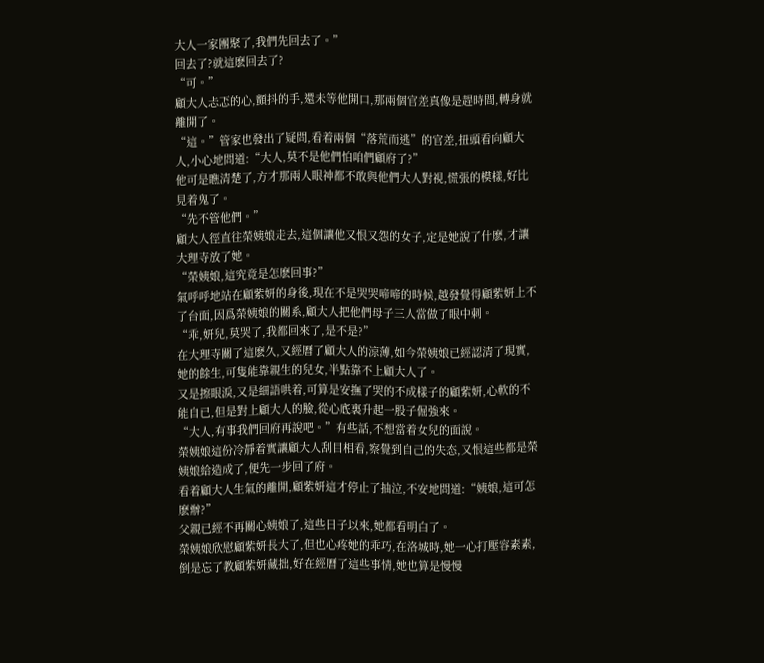大人一家團聚了,我們先回去了。”
回去了?就這麽回去了?
“可。”
顧大人忐忑的心,顫抖的手,還未等他開口,那兩個官差真像是趕時間,轉身就離開了。
“這。”管家也發出了疑問,看着兩個“落荒而逃”的官差,扭頭看向顧大人,小心地問道:“大人,莫不是他們怕咱們顧府了?”
他可是瞧清楚了,方才那兩人眼神都不敢與他們大人對視,慌張的模樣,好比見着鬼了。
“先不管他們。”
顧大人徑直往榮姨娘走去,這個讓他又恨又怨的女子,定是她說了什麽,才讓大理寺放了她。
“榮姨娘,這究竟是怎麽回事?”
氣呼呼地站在顧紫妍的身後,現在不是哭哭啼啼的時候,越發覺得顧紫妍上不了台面,因爲榮姨娘的關系,顧大人把他們母子三人當做了眼中刺。
“乖,妍兒,莫哭了,我都回來了,是不是?”
在大理寺關了這麽久,又經曆了顧大人的涼薄,如今榮姨娘已經認清了現實,她的餘生,可隻能靠親生的兒女,半點靠不上顧大人了。
又是擦眼淚,又是細語哄着,可算是安撫了哭的不成樣子的顧紫妍,心軟的不能自已,但是對上顧大人的臉,從心底裏升起一股子倔強來。
“大人,有事我們回府再說吧。”有些話,不想當着女兒的面說。
榮姨娘這份冷靜着實讓顧大人刮目相看,察覺到自己的失态,又恨這些都是榮姨娘給造成了,便先一步回了府。
看着顧大人生氣的離開,顧紫妍這才停止了抽泣,不安地問道:“姨娘,這可怎麽辦?”
父親已經不再關心姨娘了,這些日子以來,她都看明白了。
榮姨娘欣慰顧紫妍長大了,但也心疼她的乖巧,在洛城時,她一心打壓容素素,倒是忘了教顧紫妍藏拙,好在經曆了這些事情,她也算是慢慢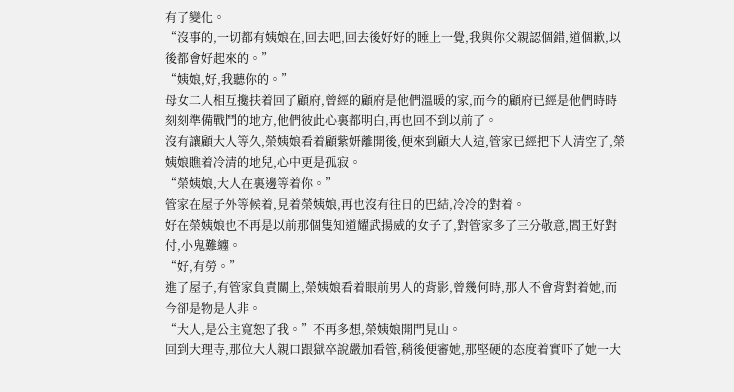有了變化。
“沒事的,一切都有姨娘在,回去吧,回去後好好的睡上一覺,我與你父親認個錯,道個歉,以後都會好起來的。”
“姨娘,好,我聽你的。”
母女二人相互攙扶着回了顧府,曾經的顧府是他們溫暖的家,而今的顧府已經是他們時時刻刻準備戰鬥的地方,他們彼此心裏都明白,再也回不到以前了。
沒有讓顧大人等久,榮姨娘看着顧紫妍離開後,便來到顧大人這,管家已經把下人清空了,榮姨娘瞧着冷清的地兒,心中更是孤寂。
“榮姨娘,大人在裏邊等着你。”
管家在屋子外等候着,見着榮姨娘,再也沒有往日的巴結,冷冷的對着。
好在榮姨娘也不再是以前那個隻知道耀武揚威的女子了,對管家多了三分敬意,閻王好對付,小鬼難纏。
“好,有勞。”
進了屋子,有管家負責關上,榮姨娘看着眼前男人的背影,曾幾何時,那人不會背對着她,而今卻是物是人非。
“大人,是公主寬恕了我。”不再多想,榮姨娘開門見山。
回到大理寺,那位大人親口跟獄卒說嚴加看管,稍後便審她,那堅硬的态度着實吓了她一大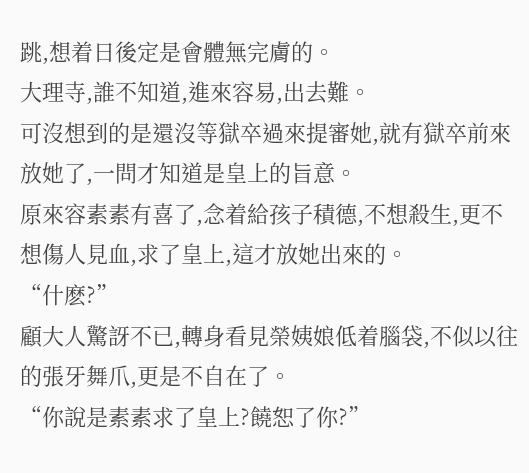跳,想着日後定是會體無完膚的。
大理寺,誰不知道,進來容易,出去難。
可沒想到的是還沒等獄卒過來提審她,就有獄卒前來放她了,一問才知道是皇上的旨意。
原來容素素有喜了,念着給孩子積德,不想殺生,更不想傷人見血,求了皇上,這才放她出來的。
“什麽?”
顧大人驚訝不已,轉身看見榮姨娘低着腦袋,不似以往的張牙舞爪,更是不自在了。
“你說是素素求了皇上?饒恕了你?”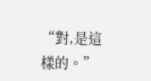“對,是這樣的。”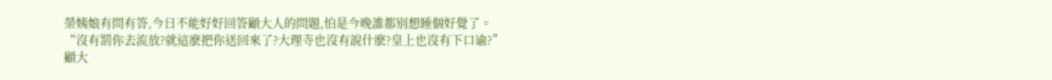榮姨娘有問有答,今日不能好好回答顧大人的問題,怕是今晚誰都别想睡個好覺了。
“沒有罰你去流放?就這麽把你送回來了?大理寺也沒有說什麽?皇上也沒有下口谕?”
顧大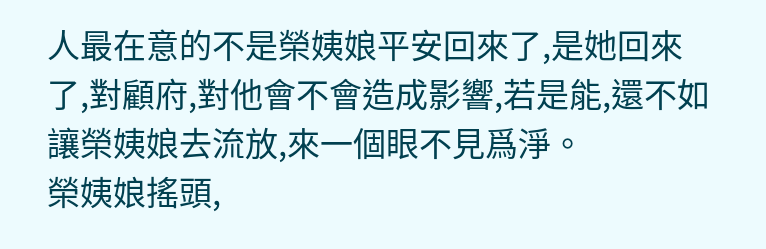人最在意的不是榮姨娘平安回來了,是她回來了,對顧府,對他會不會造成影響,若是能,還不如讓榮姨娘去流放,來一個眼不見爲淨。
榮姨娘搖頭,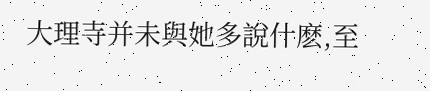大理寺并未與她多說什麽,至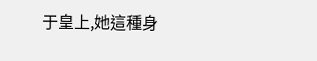于皇上,她這種身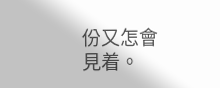份又怎會見着。